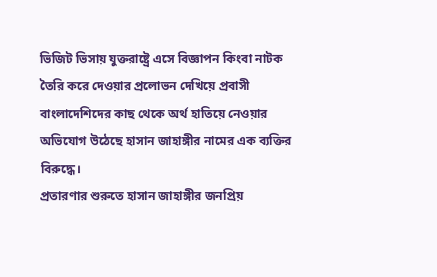ভিজিট ভিসায় যুক্তরাষ্ট্রে এসে বিজ্ঞাপন কিংবা নাটক তৈরি করে দেওয়ার প্রলোভন দেখিয়ে প্রবাসী বাংলাদেশিদের কাছ থেকে অর্থ হাতিয়ে নেওয়ার অভিযোগ উঠেছে হাসান জাহাঙ্গীর নামের এক ব্যক্তির বিরুদ্ধে।
প্রতারণার শুরুতে হাসান জাহাঙ্গীর জনপ্রিয়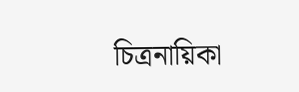চিত্রনায়িকা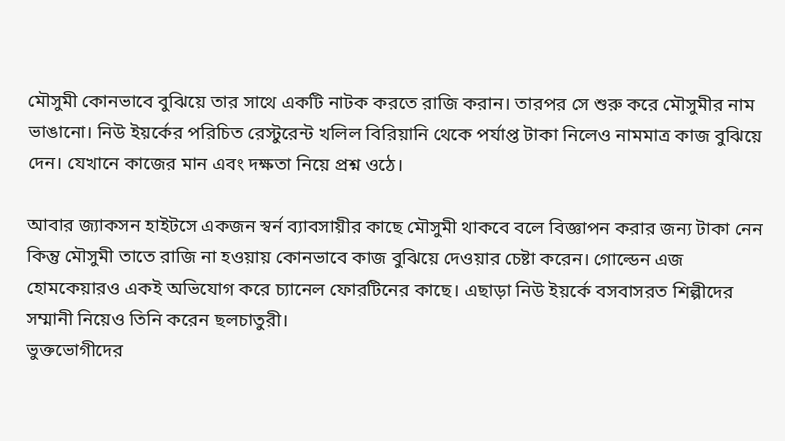মৌসুমী কোনভাবে বুঝিয়ে তার সাথে একটি নাটক করতে রাজি করান। তারপর সে শুরু করে মৌসুমীর নাম ভাঙানো। নিউ ইয়র্কের পরিচিত রেস্টুরেন্ট খলিল বিরিয়ানি থেকে পর্যাপ্ত টাকা নিলেও নামমাত্র কাজ বুঝিয়ে দেন। যেখানে কাজের মান এবং দক্ষতা নিয়ে প্রশ্ন ওঠে।

আবার জ্যাকসন হাইটসে একজন স্বর্ন ব্যাবসায়ীর কাছে মৌসুমী থাকবে বলে বিজ্ঞাপন করার জন্য টাকা নেন কিন্তু মৌসুমী তাতে রাজি না হওয়ায় কোনভাবে কাজ বুঝিয়ে দেওয়ার চেষ্টা করেন। গোল্ডেন এজ হোমকেয়ারও একই অভিযোগ করে চ্যানেল ফোরটিনের কাছে। এছাড়া নিউ ইয়র্কে বসবাসরত শিল্পীদের সম্মানী নিয়েও তিনি করেন ছলচাতুরী।
ভুক্তভোগীদের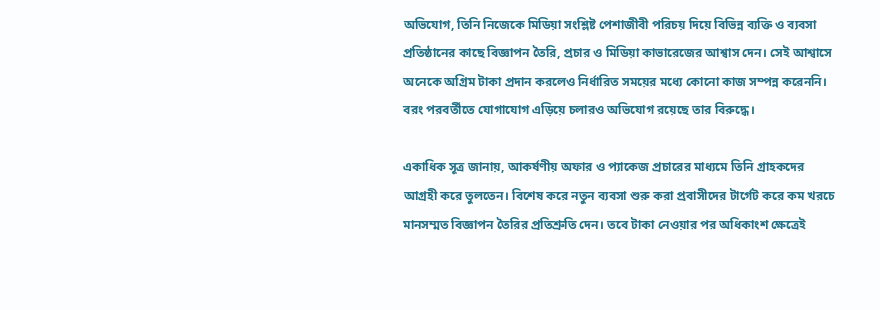অভিযোগ, তিনি নিজেকে মিডিয়া সংশ্লিষ্ট পেশাজীবী পরিচয় দিয়ে বিভিন্ন ব্যক্তি ও ব্যবসা প্রতিষ্ঠানের কাছে বিজ্ঞাপন তৈরি, প্রচার ও মিডিয়া কাভারেজের আশ্বাস দেন। সেই আশ্বাসে অনেকে অগ্রিম টাকা প্রদান করলেও নির্ধারিত সময়ের মধ্যে কোনো কাজ সম্পন্ন করেননি। বরং পরবর্তীতে যোগাযোগ এড়িয়ে চলারও অভিযোগ রয়েছে তার বিরুদ্ধে।

একাধিক সূত্র জানায়, আকর্ষণীয় অফার ও প্যাকেজ প্রচারের মাধ্যমে তিনি গ্রাহকদের আগ্রহী করে তুলতেন। বিশেষ করে নতুন ব্যবসা শুরু করা প্রবাসীদের টার্গেট করে কম খরচে মানসম্মত বিজ্ঞাপন তৈরির প্রতিশ্রুতি দেন। তবে টাকা নেওয়ার পর অধিকাংশ ক্ষেত্রেই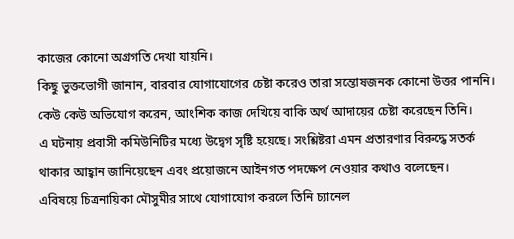কাজের কোনো অগ্রগতি দেখা যায়নি।
কিছু ভুক্তভোগী জানান, বারবার যোগাযোগের চেষ্টা করেও তারা সন্তোষজনক কোনো উত্তর পাননি। কেউ কেউ অভিযোগ করেন, আংশিক কাজ দেখিয়ে বাকি অর্থ আদায়ের চেষ্টা করেছেন তিনি।
এ ঘটনায় প্রবাসী কমিউনিটির মধ্যে উদ্বেগ সৃষ্টি হয়েছে। সংশ্লিষ্টরা এমন প্রতারণার বিরুদ্ধে সতর্ক থাকার আহ্বান জানিয়েছেন এবং প্রয়োজনে আইনগত পদক্ষেপ নেওয়ার কথাও বলেছেন।
এবিষয়ে চিত্রনায়িকা মৌসুমীর সাথে যোগাযোগ করলে তিনি চ্যানেল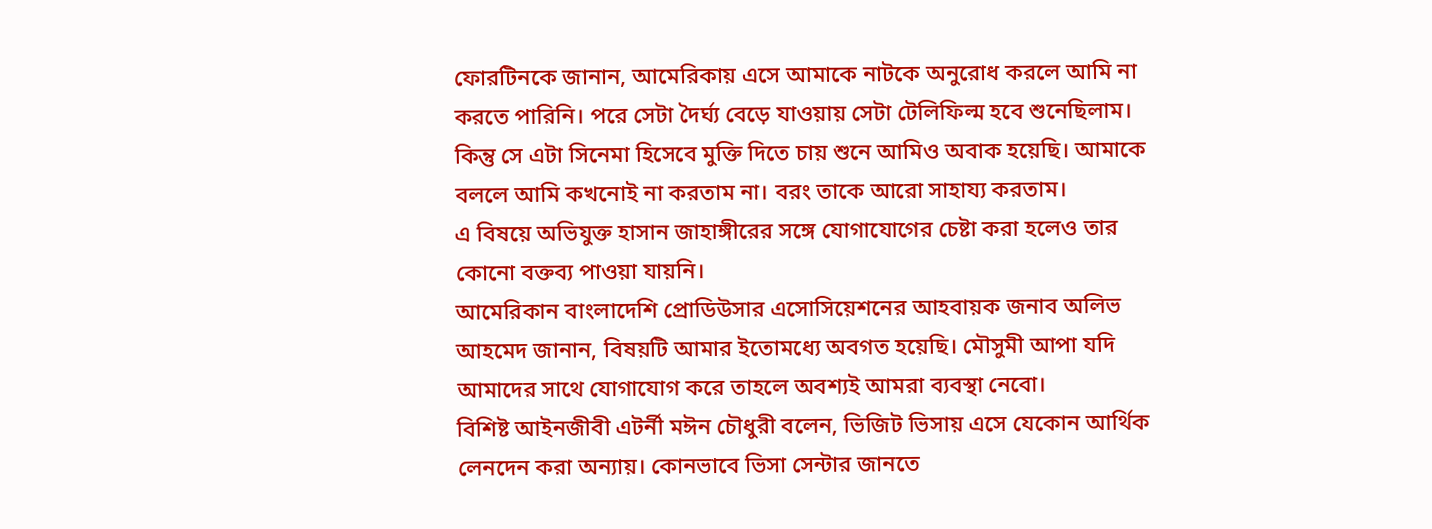ফোরটিনকে জানান, আমেরিকায় এসে আমাকে নাটকে অনুরোধ করলে আমি না করতে পারিনি। পরে সেটা দৈর্ঘ্য বেড়ে যাওয়ায় সেটা টেলিফিল্ম হবে শুনেছিলাম। কিন্তু সে এটা সিনেমা হিসেবে মুক্তি দিতে চায় শুনে আমিও অবাক হয়েছি। আমাকে বললে আমি কখনোই না করতাম না। বরং তাকে আরো সাহায্য করতাম।
এ বিষয়ে অভিযুক্ত হাসান জাহাঙ্গীরের সঙ্গে যোগাযোগের চেষ্টা করা হলেও তার কোনো বক্তব্য পাওয়া যায়নি।
আমেরিকান বাংলাদেশি প্রোডিউসার এসোসিয়েশনের আহবায়ক জনাব অলিভ আহমেদ জানান, বিষয়টি আমার ইতোমধ্যে অবগত হয়েছি। মৌসুমী আপা যদি আমাদের সাথে যোগাযোগ করে তাহলে অবশ্যই আমরা ব্যবস্থা নেবো।
বিশিষ্ট আইনজীবী এটর্নী মঈন চৌধুরী বলেন, ভিজিট ভিসায় এসে যেকোন আর্থিক লেনদেন করা অন্যায়। কোনভাবে ভিসা সেন্টার জানতে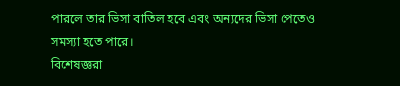পারলে তার ভিসা বাতিল হবে এবং অন্যদের ভিসা পেতেও সমস্যা হতে পারে।
বিশেষজ্ঞরা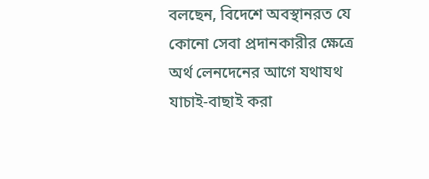বলছেন, বিদেশে অবস্থানরত যে কোনো সেবা প্রদানকারীর ক্ষেত্রে অর্থ লেনদেনের আগে যথাযথ যাচাই-বাছাই করা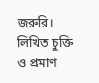জরুরি। লিখিত চুক্তি ও প্রমাণ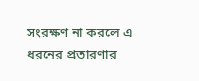সংরক্ষণ না করলে এ ধরনের প্রতারণার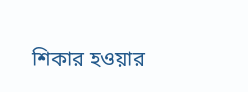শিকার হওয়ার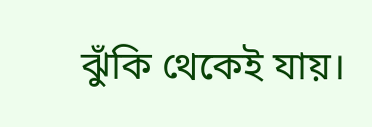ঝুঁকি থেকেই যায়।